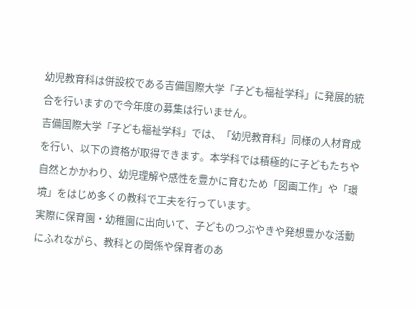幼児教育科は併設校である吉備国際大学「子ども福祉学科」に発展的統合を行いますので今年度の募集は行いません。
吉備国際大学「子ども福祉学科」では、「幼児教育科」同様の人材育成を行い、以下の資格が取得できます。本学科では積極的に子どもたちや自然とかかわり、幼児理解や感性を豊かに育むため「図画工作」や「環境」をはじめ多くの教科で工夫を行っています。
実際に保育園・幼稚園に出向いて、子どものつぶやきや発想豊かな活動にふれながら、教科との関係や保育者のあ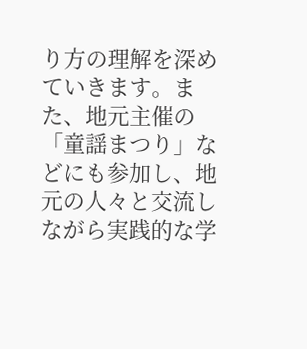り方の理解を深めていきます。また、地元主催の「童謡まつり」などにも参加し、地元の人々と交流しながら実践的な学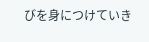びを身につけていき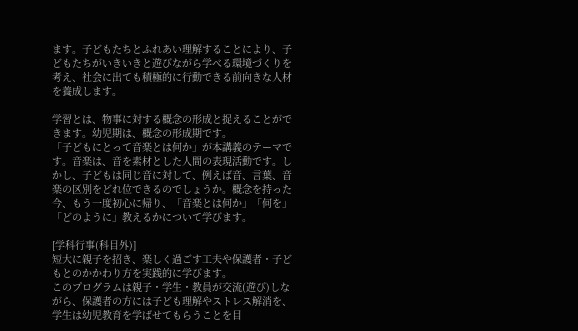ます。子どもたちとふれあい理解することにより、子どもたちがいきいきと遊びながら学べる環境づくりを考え、社会に出ても積極的に行動できる前向きな人材を養成します。

学習とは、物事に対する概念の形成と捉えることができます。幼児期は、概念の形成期です。
「子どもにとって音楽とは何か」が本講義のテーマです。音楽は、音を素材とした人間の表現活動です。しかし、子どもは同じ音に対して、例えば音、言葉、音楽の区別をどれ位できるのでしょうか。概念を持った今、もう一度初心に帰り、「音楽とは何か」「何を」「どのように」教えるかについて学びます。

[学科行事(科目外)]
短大に親子を招き、楽しく過ごす工夫や保護者・子どもとのかかわり方を実践的に学びます。
このプログラムは親子・学生・教員が交流(遊び)しながら、保護者の方には子ども理解やストレス解消を、学生は幼児教育を学ばせてもらうことを目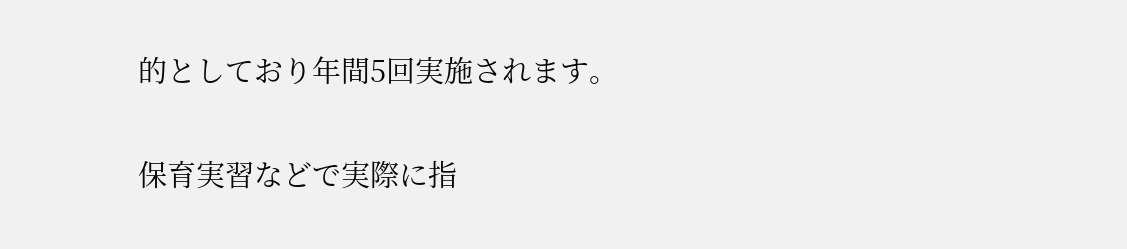的としており年間5回実施されます。

保育実習などで実際に指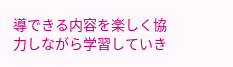導できる内容を楽しく協力しながら学習していき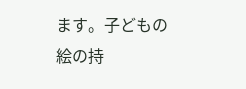ます。子どもの絵の持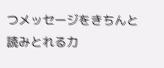つメッセージをきちんと読みとれる力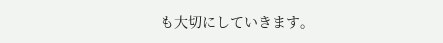も大切にしていきます。